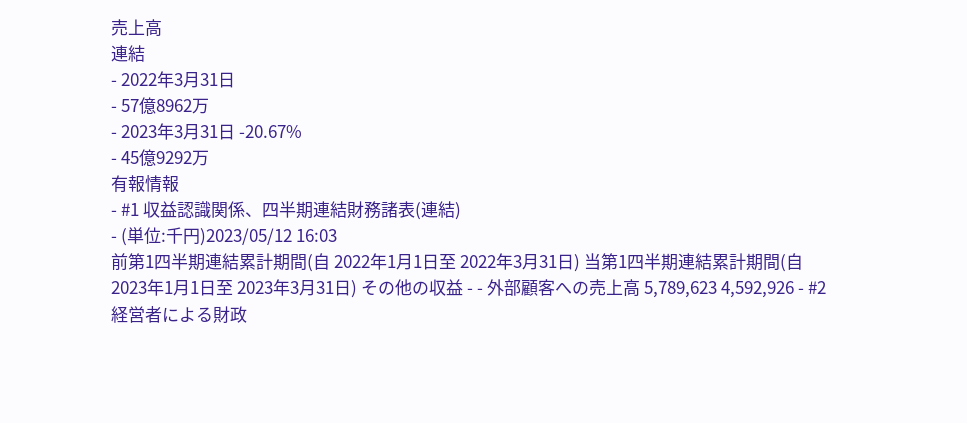売上高
連結
- 2022年3月31日
- 57億8962万
- 2023年3月31日 -20.67%
- 45億9292万
有報情報
- #1 収益認識関係、四半期連結財務諸表(連結)
- (単位:千円)2023/05/12 16:03
前第1四半期連結累計期間(自 2022年1月1日至 2022年3月31日) 当第1四半期連結累計期間(自 2023年1月1日至 2023年3月31日) その他の収益 - - 外部顧客への売上高 5,789,623 4,592,926 - #2 経営者による財政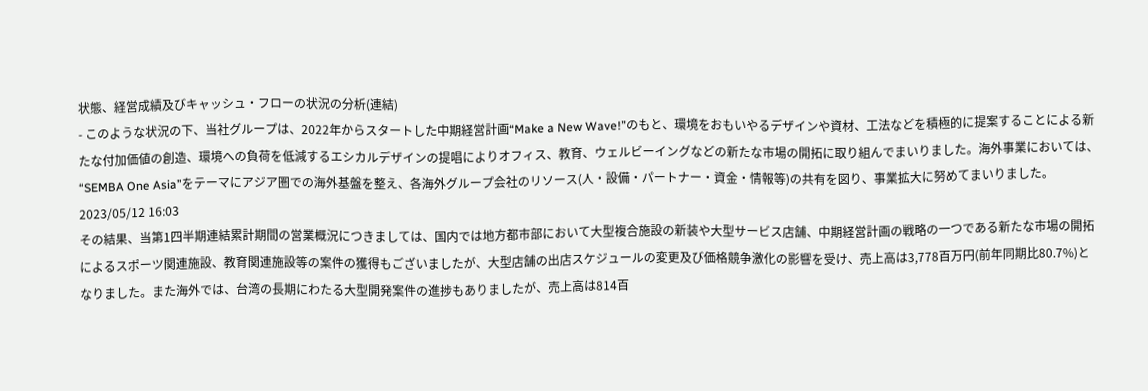状態、経営成績及びキャッシュ・フローの状況の分析(連結)
- このような状況の下、当社グループは、2022年からスタートした中期経営計画“Make a New Wave!”のもと、環境をおもいやるデザインや資材、工法などを積極的に提案することによる新たな付加価値の創造、環境への負荷を低減するエシカルデザインの提唱によりオフィス、教育、ウェルビーイングなどの新たな市場の開拓に取り組んでまいりました。海外事業においては、“SEMBA One Asia”をテーマにアジア圏での海外基盤を整え、各海外グループ会社のリソース(人・設備・パートナー・資金・情報等)の共有を図り、事業拡大に努めてまいりました。2023/05/12 16:03
その結果、当第1四半期連結累計期間の営業概況につきましては、国内では地方都市部において大型複合施設の新装や大型サービス店舗、中期経営計画の戦略の一つである新たな市場の開拓によるスポーツ関連施設、教育関連施設等の案件の獲得もございましたが、大型店舗の出店スケジュールの変更及び価格競争激化の影響を受け、売上高は3,778百万円(前年同期比80.7%)となりました。また海外では、台湾の長期にわたる大型開発案件の進捗もありましたが、売上高は814百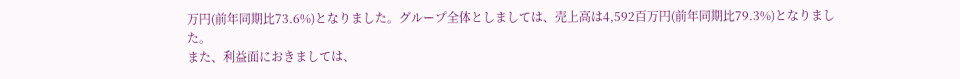万円(前年同期比73.6%)となりました。グループ全体としましては、売上高は4,592百万円(前年同期比79.3%)となりました。
また、利益面におきましては、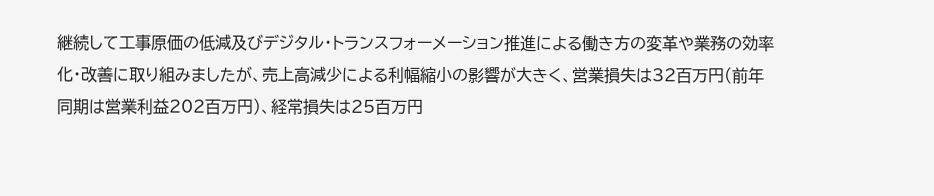継続して工事原価の低減及びデジタル・トランスフォーメーション推進による働き方の変革や業務の効率化・改善に取り組みましたが、売上高減少による利幅縮小の影響が大きく、営業損失は32百万円(前年同期は営業利益202百万円)、経常損失は25百万円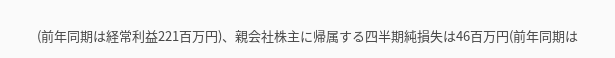(前年同期は経常利益221百万円)、親会社株主に帰属する四半期純損失は46百万円(前年同期は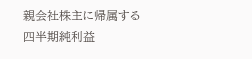親会社株主に帰属する四半期純利益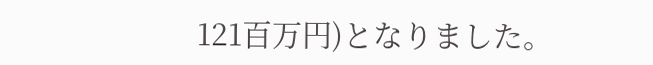121百万円)となりました。